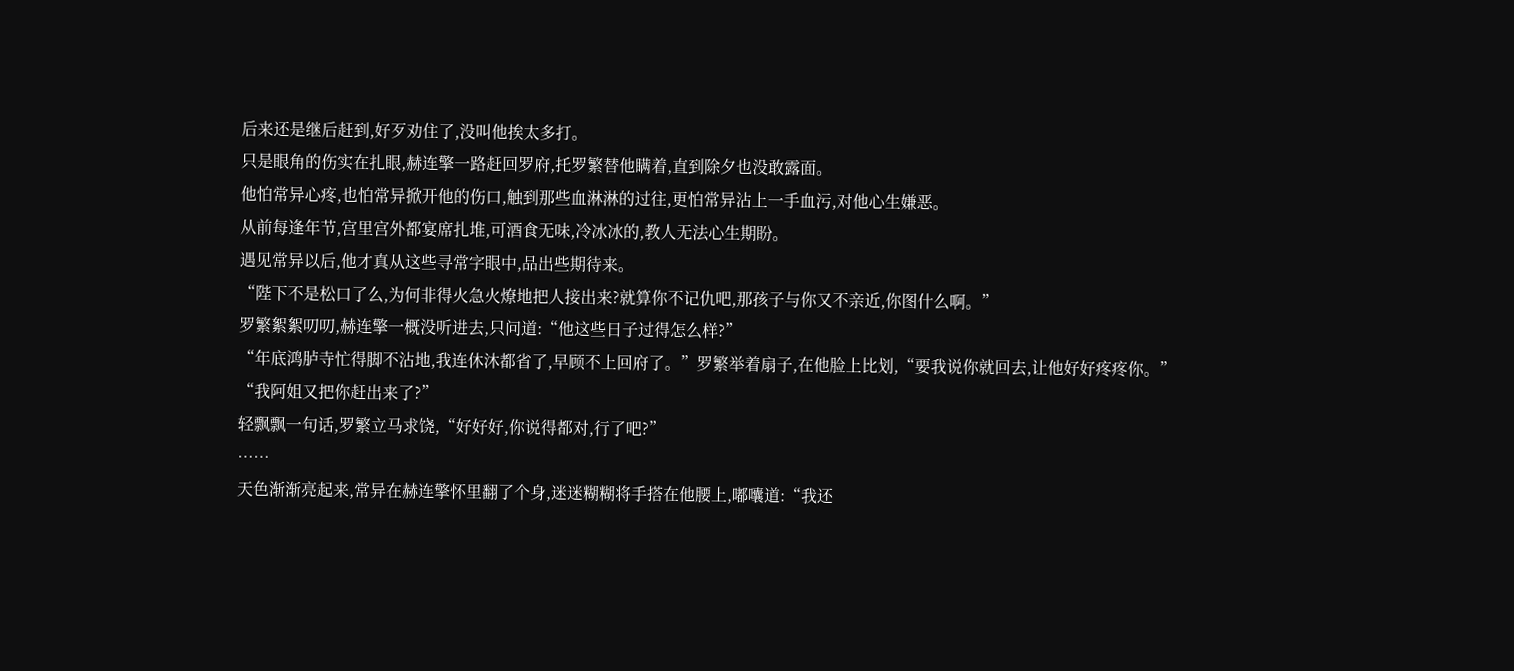后来还是继后赶到,好歹劝住了,没叫他挨太多打。
只是眼角的伤实在扎眼,赫连擎一路赶回罗府,托罗繁替他瞒着,直到除夕也没敢露面。
他怕常异心疼,也怕常异掀开他的伤口,触到那些血淋淋的过往,更怕常异沾上一手血污,对他心生嫌恶。
从前每逢年节,宫里宫外都宴席扎堆,可酒食无味,冷冰冰的,教人无法心生期盼。
遇见常异以后,他才真从这些寻常字眼中,品出些期待来。
“陛下不是松口了么,为何非得火急火燎地把人接出来?就算你不记仇吧,那孩子与你又不亲近,你图什么啊。”
罗繁絮絮叨叨,赫连擎一概没听进去,只问道:“他这些日子过得怎么样?”
“年底鸿胪寺忙得脚不沾地,我连休沐都省了,早顾不上回府了。”罗繁举着扇子,在他脸上比划,“要我说你就回去,让他好好疼疼你。”
“我阿姐又把你赶出来了?”
轻飘飘一句话,罗繁立马求饶,“好好好,你说得都对,行了吧?”
……
天色渐渐亮起来,常异在赫连擎怀里翻了个身,迷迷糊糊将手搭在他腰上,嘟囔道:“我还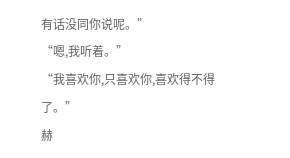有话没同你说呢。”
“嗯,我听着。”
“我喜欢你,只喜欢你,喜欢得不得了。”
赫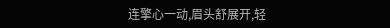连擎心一动,眉头舒展开,轻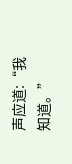声应道:“我知道。”